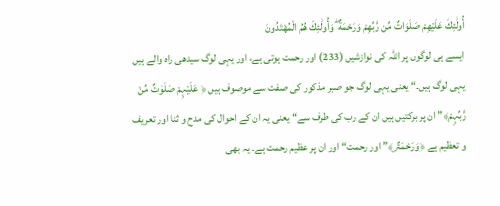أُولَٰئِكَ عَلَيْهِمْ صَلَوَاتٌ مِّن رَّبِّهِمْ وَرَحْمَةٌ ۖ وَأُولَٰئِكَ هُمُ الْمُهْتَدُونَ
ایسے ہی لوگوں پر اللہ کی نوازشیں (233) اور رحمت ہوتی ہے، اور یہی لوگ سیدھی راہ والے ہیں
یہی لوگ ہیں۔“ یعنی یہی لوگ جو صبر مذکور کی صفت سے موصوف ہیں ﴿ عَلَیْہِمْ صَلَوٰتٌ مِّنْ رَّبِّہِمْ﴾” ان پر برکتیں ہیں ان کے رب کی طرف سے“ یعنی یہ ان کے احوال کی مدح و ثنا اور تعریف و تعظیم ہے ﴿وَرَحْمَۃٌ ۣ﴾” اور رحمت“ اور ان پر عظیم رحمت ہے۔ یہ بھی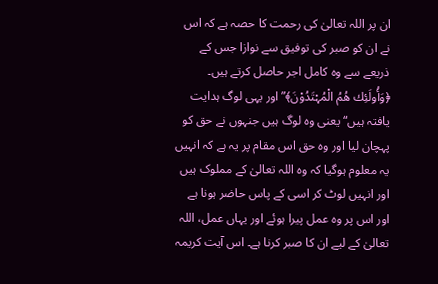ان پر اللہ تعالیٰ کی رحمت کا حصہ ہے کہ اس نے ان کو صبر کی توفیق سے نوازا جس کے ذریعے سے وہ کامل اجر حاصل کرتے ہیں۔ ﴿وَأُولَئِك ھُمُ الْمُہْتَدُوْنَ﴾” اور یہی لوگ ہدایت یافتہ ہیں“ یعنی وہ لوگ ہیں جنہوں نے حق کو پہچان لیا اور وہ حق اس مقام پر یہ ہے کہ انہیں یہ معلوم ہوگیا کہ وہ اللہ تعالیٰ کے مملوک ہیں اور انہیں لوٹ کر اسی کے پاس حاضر ہونا ہے اور اس پر وہ عمل پیرا ہوئے اور یہاں عمل، اللہ تعالیٰ کے لیے ان کا صبر کرنا ہے۔ اس آیت کریمہ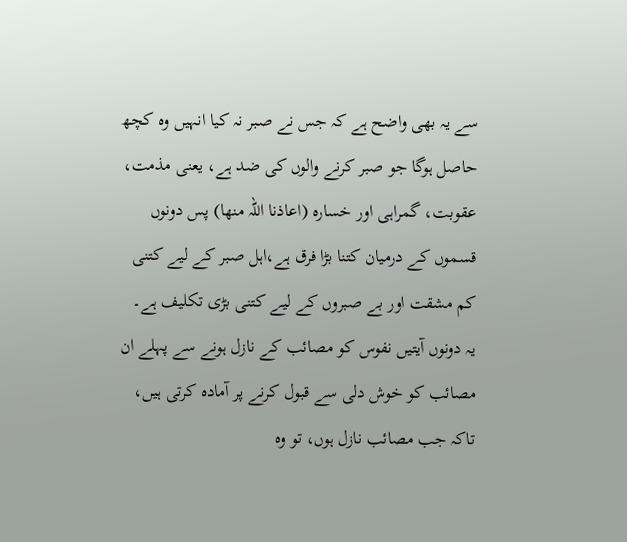سے یہ بھی واضح ہے کہ جس نے صبر نہ کیا انہیں وہ کچھ حاصل ہوگا جو صبر کرنے والوں کی ضد ہے، یعنی مذمت، عقوبت، گمراہی اور خسارہ (اعاذنا اللہ منھا) پس دونوں قسموں کے درمیان کتنا بڑا فرق ہے،اہل صبر کے لیے کتنی کم مشقت اور بے صبروں کے لیے کتنی بڑی تکلیف ہے۔ یہ دونوں آیتیں نفوس کو مصائب کے نازل ہونے سے پہلے ان مصائب کو خوش دلی سے قبول کرنے پر آمادہ کرتی ہیں، تاکہ جب مصائب نازل ہوں، تو وہ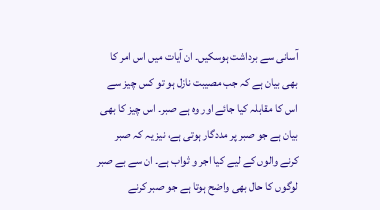آسانی سے برداشت ہوسکیں۔ ان آیات میں اس امر کا بھی بیان ہے کہ جب مصیبت نازل ہو تو کس چیز سے اس کا مقابلہ کیا جائے اور وہ ہے صبر۔ اس چیز کا بھی بیان ہے جو صبر پر مددگار ہوتی ہے، نیز یہ کہ صبر کرنے والوں کے لیے کیا اجر و ثواب ہے۔ ان سے بے صبر لوگوں کا حال بھی واضح ہوتا ہے جو صبر کرنے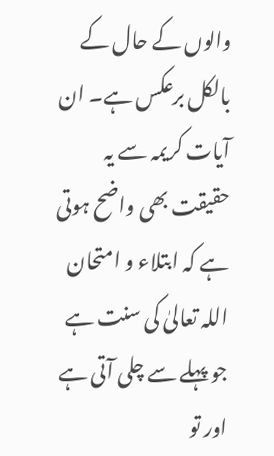والوں کے حال کے بالکل برعکس ہے۔ ان آیات کریمہ سے یہ حقیقت بھی واضح ہوتی ہے کہ ابتلاء و امتحان اللہ تعالیٰ کی سنت ہے جو پہلے سے چلی آتی ہے اور تو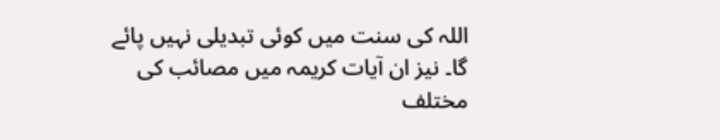اللہ کی سنت میں کوئی تبدیلی نہیں پائے گا۔ نیز ان آیات کریمہ میں مصائب کی مختلف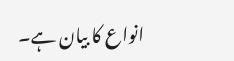انواع کا بیان ہے۔